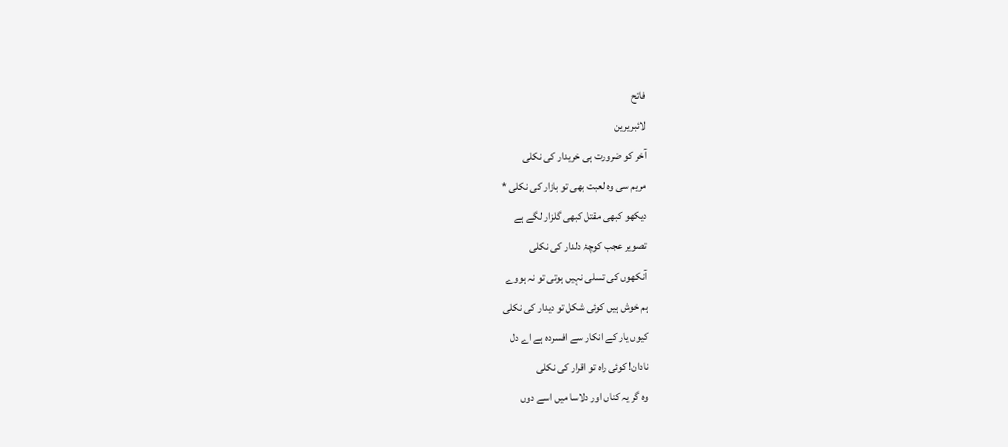فاتح
لائبریرین
آخر کو ضرورت ہی خریدار کی نکلی
مریم سی وہ لعبت بھی تو بازار کی نکلی *
دیکھو کبھی مقتل کبھی گلزار لگے ہے
تصویر عجب کوچۂ دلدار کی نکلی
آنکھوں کی تسلی نہیں ہوتی تو نہ ہووے
ہم خوش ہیں کوئی شکل تو دیدار کی نکلی
کیوں یار کے انکار سے افسردہ ہے اے دل
نادان! کوئی راہ تو اقرار کی نکلی
وہ گر یہ کناں اور دلاسا میں اسے دوں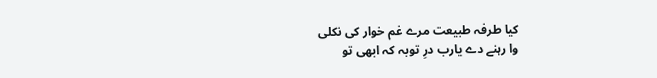کیا طرفہ طبیعت مرے غم خوار کی نکلی
وا رہنے دے یارب درِ توبہ کہ ابھی تو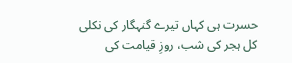حسرت ہی کہاں تیرے گنہگار کی نکلی
کل ہجر کی شب، روزِ قیامت کی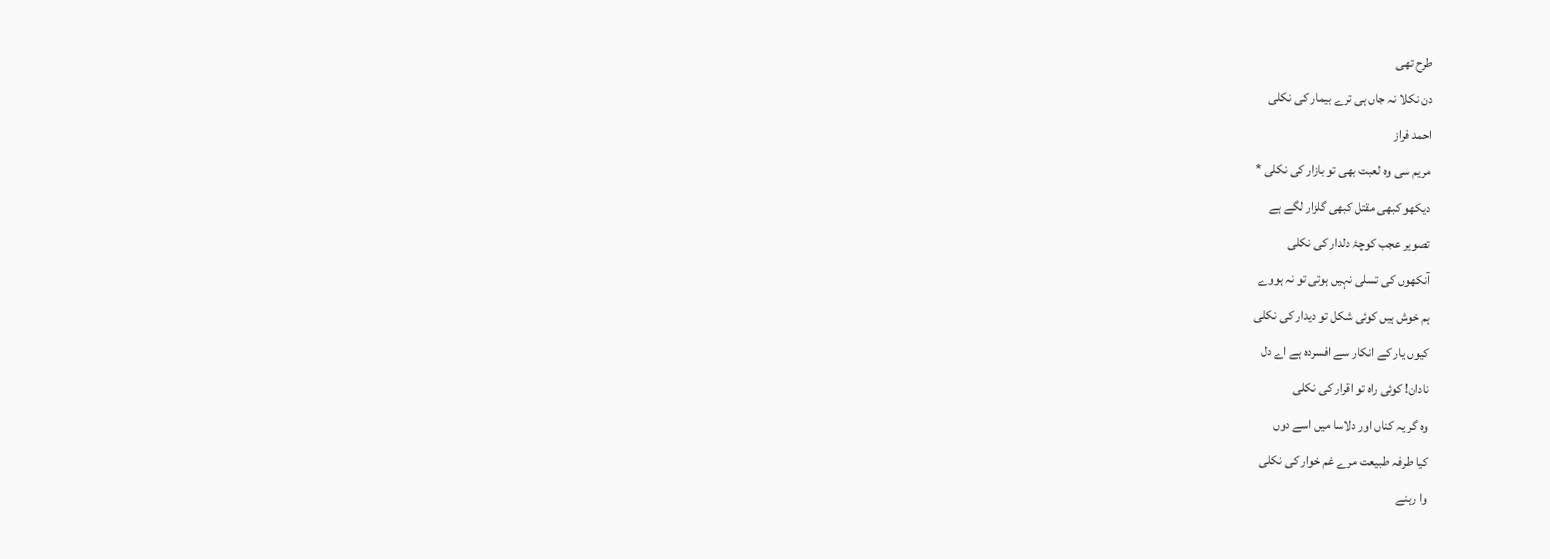طرح تھی
دن نکلا نہ جاں ہی ترے بیمار کی نکلی
احمد فراز
مریم سی وہ لعبت بھی تو بازار کی نکلی *
دیکھو کبھی مقتل کبھی گلزار لگے ہے
تصویر عجب کوچۂ دلدار کی نکلی
آنکھوں کی تسلی نہیں ہوتی تو نہ ہووے
ہم خوش ہیں کوئی شکل تو دیدار کی نکلی
کیوں یار کے انکار سے افسردہ ہے اے دل
نادان! کوئی راہ تو اقرار کی نکلی
وہ گر یہ کناں اور دلاسا میں اسے دوں
کیا طرفہ طبیعت مرے غم خوار کی نکلی
وا رہنے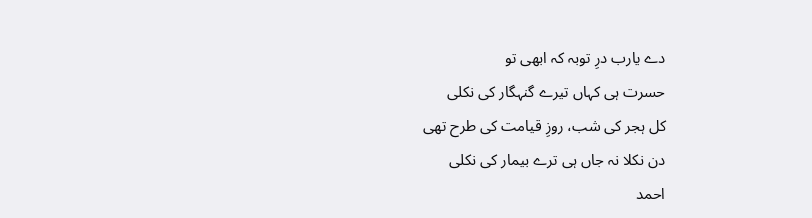دے یارب درِ توبہ کہ ابھی تو
حسرت ہی کہاں تیرے گنہگار کی نکلی
کل ہجر کی شب، روزِ قیامت کی طرح تھی
دن نکلا نہ جاں ہی ترے بیمار کی نکلی
احمد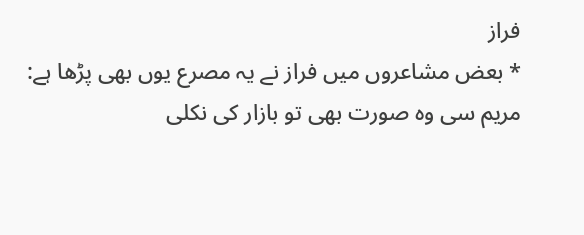فراز
* بعض مشاعروں میں فراز نے یہ مصرع یوں بھی پڑھا ہے:
مریم سی وہ صورت بھی تو بازار کی نکلی